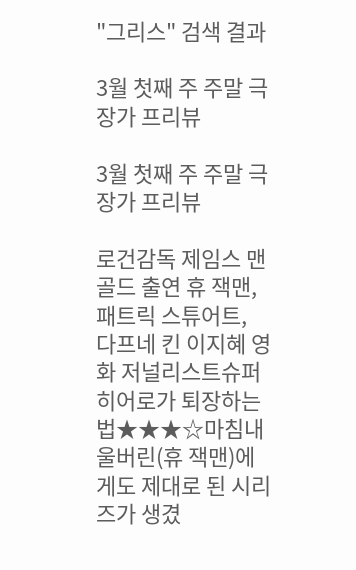"그리스" 검색 결과

3월 첫째 주 주말 극장가 프리뷰

3월 첫째 주 주말 극장가 프리뷰

로건감독 제임스 맨골드 출연 휴 잭맨, 패트릭 스튜어트, 다프네 킨 이지혜 영화 저널리스트슈퍼히어로가 퇴장하는 법★★★☆마침내 울버린(휴 잭맨)에게도 제대로 된 시리즈가 생겼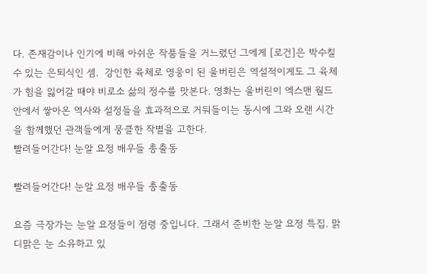다. 존재감이나 인기에 비해 아쉬운 작품들을 거느렸던 그에게 [로건]은 박수칠 수 있는 은퇴식인 셈.  강인한 육체로 영웅이 된 울버린은 역설적이게도 그 육체가 힘을 잃어갈 때야 비로소 삶의 정수를 맛본다. 영화는 울버린이 엑스맨 월드 안에서 쌓아온 역사와 설정들을 효과적으로 거둬들이는 동시에 그와 오랜 시간을 함께했던 관객들에게 뭉클한 작별을 고한다.
빨려들어간다! 눈알 요정 배우들 총출동

빨려들어간다! 눈알 요정 배우들 총출동

요즘 극장가는 눈알 요정들이 점령 중입니다. 그래서 준비한 눈알 요정 특집. 맑디맑은 눈 소유하고 있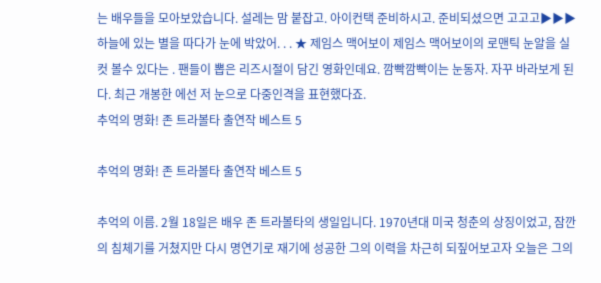는 배우들을 모아보았습니다. 설레는 맘 붙잡고. 아이컨택 준비하시고. 준비되셨으면 고고고▶▶▶ 하늘에 있는 별을 따다가 눈에 박았어. . . ★ 제임스 맥어보이 제임스 맥어보이의 로맨틱 눈알을 실컷 볼수 있다는 . 팬들이 뽑은 리즈시절이 담긴 영화인데요. 깜빡깜빡이는 눈동자. 자꾸 바라보게 된다. 최근 개봉한 에선 저 눈으로 다중인격을 표현했다죠.
추억의 명화! 존 트라볼타 출연작 베스트 5

추억의 명화! 존 트라볼타 출연작 베스트 5

추억의 이름. 2월 18일은 배우 존 트라볼타의 생일입니다. 1970년대 미국 청춘의 상징이었고, 잠깐의 침체기를 거쳤지만 다시 명연기로 재기에 성공한 그의 이력을 차근히 되짚어보고자 오늘은 그의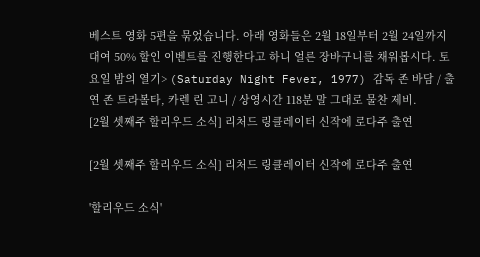베스트 영화 5편을 묶었습니다. 아래 영화들은 2월 18일부터 2월 24일까지 대여 50% 할인 이벤트를 진행한다고 하니 얼른 장바구니를 채워봅시다. 토요일 밤의 열기> (Saturday Night Fever, 1977) 감독 존 바담 / 출연 존 트라볼타, 카렌 린 고니 / 상영시간 118분 말 그대로 물찬 제비.
[2월 셋째주 할리우드 소식] 리처드 링클레이터 신작에 로다주 출연

[2월 셋째주 할리우드 소식] 리처드 링클레이터 신작에 로다주 출연

'할리우드 소식'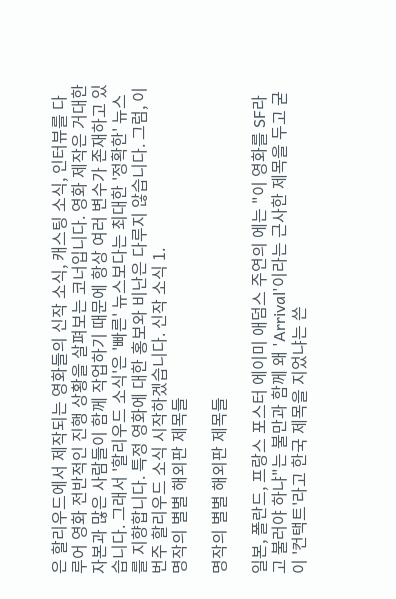은 할리우드에서 제작되는 영화들의 신작 소식, 캐스팅 소식, 인터뷰를 다루어 영화 전반적인 진행 상황을 살펴보는 코너입니다. 영화 제작은 거대한 자본과 많은 사람들이 함께 작업하기 때문에 항상 여러 변수가 존재하고 있습니다. 그래서 '할리우드 소식'은 '빠른' 뉴스보다는 최대한 '정확한' 뉴스를 지향합니다. 특정 영화에 대한 홍보와 비난은 다루지 않습니다. 그럼, 이번주 할리우드 소식 시작하겠습니다. 신작 소식 1.
명작의 별별 해외판 제목들

명작의 별별 해외판 제목들

일본, 폴란드, 프랑스 포스터 에이미 애덤스 주연의 에는 "이 영화를 SF라고 불러야 하냐"는 불만과 함께 왜 'Arrival'이라는 근사한 제목을 두고 굳이 '컨택트'라고 한국 제목을 지었냐는 쓴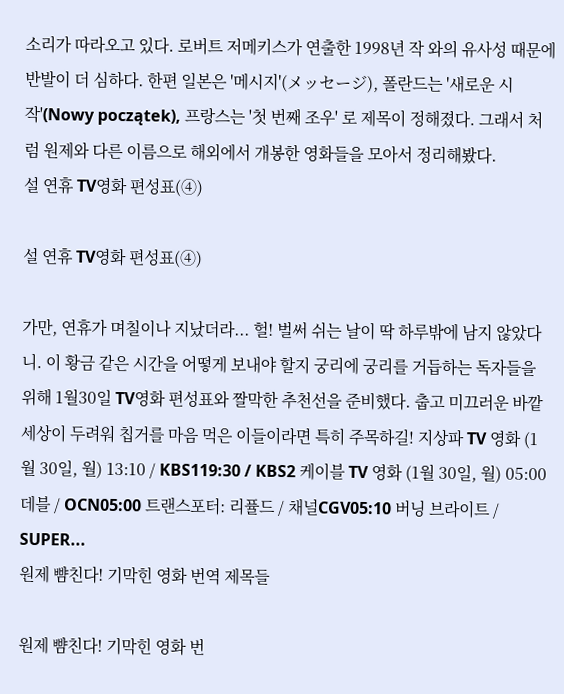소리가 따라오고 있다. 로버트 저메키스가 연출한 1998년 작 와의 유사성 때문에 반발이 더 심하다. 한편 일본은 '메시지'(メッセージ), 폴란드는 '새로운 시작'(Nowy początek), 프랑스는 '첫 번째 조우' 로 제목이 정해졌다. 그래서 처럼 원제와 다른 이름으로 해외에서 개봉한 영화들을 모아서 정리해봤다.
설 연휴 TV영화 편성표(④)

설 연휴 TV영화 편성표(④)

가만, 연휴가 며칠이나 지났더라... 헐! 벌써 쉬는 날이 딱 하루밖에 남지 않았다니. 이 황금 같은 시간을 어떻게 보내야 할지 궁리에 궁리를 거듭하는 독자들을 위해 1월30일 TV영화 편성표와 짤막한 추천선을 준비했다. 춥고 미끄러운 바깥 세상이 두려워 칩거를 마음 먹은 이들이라면 특히 주목하길! 지상파 TV 영화 (1월 30일, 월) 13:10 / KBS119:30 / KBS2 케이블 TV 영화 (1월 30일, 월) 05:00 데블 / OCN05:00 트랜스포터: 리퓰드 / 채널CGV05:10 버닝 브라이트 / SUPER...
원제 뺨친다! 기막힌 영화 번역 제목들

원제 뺨친다! 기막힌 영화 번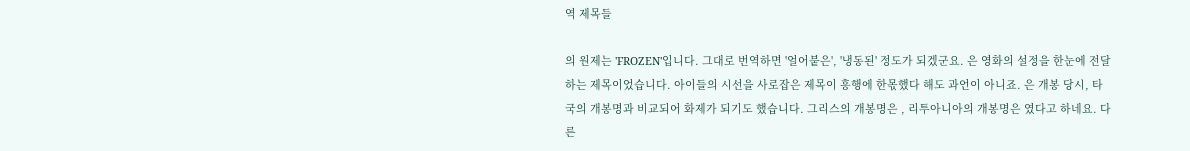역 제목들

의 원제는 'FROZEN'입니다. 그대로 번역하면 '얼어붙은', '냉동된' 정도가 되겠군요. 은 영화의 설정을 한눈에 전달하는 제목이었습니다. 아이들의 시선을 사로잡은 제목이 흥행에 한몫했다 해도 과언이 아니죠. 은 개봉 당시, 타국의 개봉명과 비교되어 화제가 되기도 했습니다. 그리스의 개봉명은 , 리투아니아의 개봉명은 였다고 하네요. 다른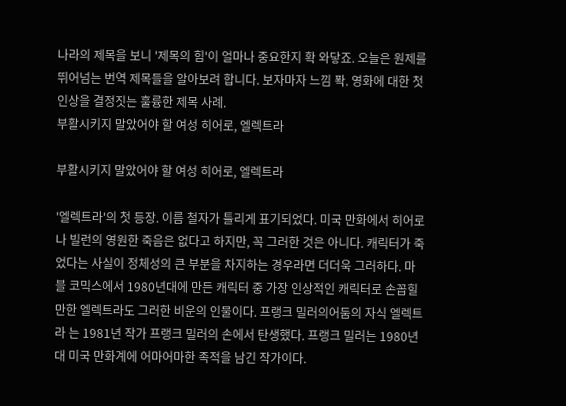나라의 제목을 보니 '제목의 힘'이 얼마나 중요한지 확 와닿죠. 오늘은 원제를 뛰어넘는 번역 제목들을 알아보려 합니다. 보자마자 느낌 퐉. 영화에 대한 첫인상을 결정짓는 훌륭한 제목 사례.
부활시키지 말았어야 할 여성 히어로, 엘렉트라

부활시키지 말았어야 할 여성 히어로, 엘렉트라

'엘렉트라'의 첫 등장. 이름 철자가 틀리게 표기되었다. 미국 만화에서 히어로나 빌런의 영원한 죽음은 없다고 하지만, 꼭 그러한 것은 아니다. 캐릭터가 죽었다는 사실이 정체성의 큰 부분을 차지하는 경우라면 더더욱 그러하다. 마블 코믹스에서 1980년대에 만든 캐릭터 중 가장 인상적인 캐릭터로 손꼽힐 만한 엘렉트라도 그러한 비운의 인물이다. 프랭크 밀러의어둠의 자식 엘렉트라 는 1981년 작가 프랭크 밀러의 손에서 탄생했다. 프랭크 밀러는 1980년대 미국 만화계에 어마어마한 족적을 남긴 작가이다.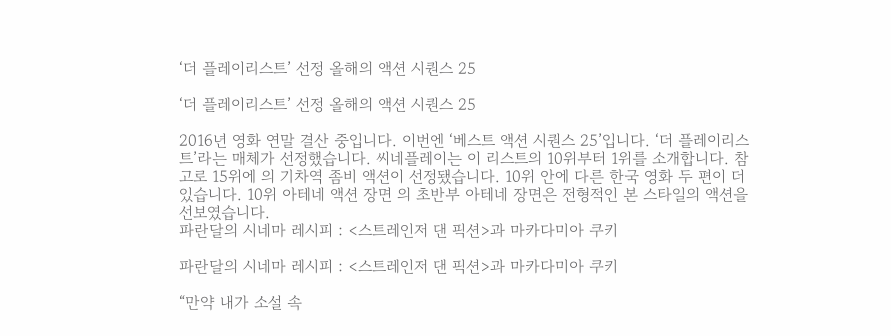‘더 플레이리스트’ 선정 올해의 액션 시퀀스 25

‘더 플레이리스트’ 선정 올해의 액션 시퀀스 25

2016년 영화 연말 결산 중입니다. 이번엔 ‘베스트 액션 시퀀스 25’입니다. ‘더 플레이리스트’라는 매체가 선정했습니다. 씨네플레이는 이 리스트의 10위부터 1위를 소개합니다. 참고로 15위에 의 기차역 좀비 액션이 선정됐습니다. 10위 안에 다른 한국 영화 두 편이 더 있습니다. 10위 아테네 액션 장면 의 초반부 아테네 장면은 전형적인 본 스타일의 액션을 선보였습니다.
파란달의 시네마 레시피 : <스트레인저 댄 픽션>과 마카다미아 쿠키

파란달의 시네마 레시피 : <스트레인저 댄 픽션>과 마카다미아 쿠키

“만약 내가 소설 속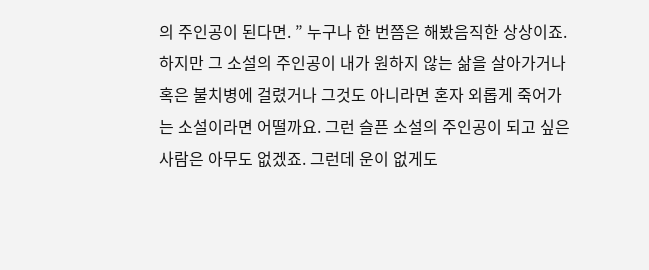의 주인공이 된다면. ” 누구나 한 번쯤은 해봤음직한 상상이죠. 하지만 그 소설의 주인공이 내가 원하지 않는 삶을 살아가거나 혹은 불치병에 걸렸거나 그것도 아니라면 혼자 외롭게 죽어가는 소설이라면 어떨까요. 그런 슬픈 소설의 주인공이 되고 싶은 사람은 아무도 없겠죠. 그런데 운이 없게도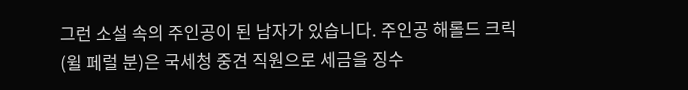그런 소설 속의 주인공이 된 남자가 있습니다. 주인공 해롤드 크릭(윌 페럴 분)은 국세청 중견 직원으로 세금을 징수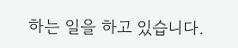하는 일을 하고 있습니다.